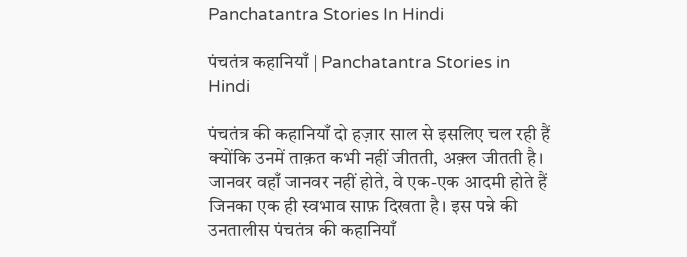Panchatantra Stories In Hindi

पंचतंत्र कहानियाँ | Panchatantra Stories in Hindi

पंचतंत्र की कहानियाँ दो हज़ार साल से इसलिए चल रही हैं क्योंकि उनमें ताक़त कभी नहीं जीतती, अक़्ल जीतती है। जानवर वहाँ जानवर नहीं होते, वे एक-एक आदमी होते हैं जिनका एक ही स्वभाव साफ़ दिखता है। इस पन्ने की उनतालीस पंचतंत्र की कहानियाँ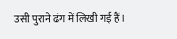उसी पुराने ढंग में लिखी गई हैं।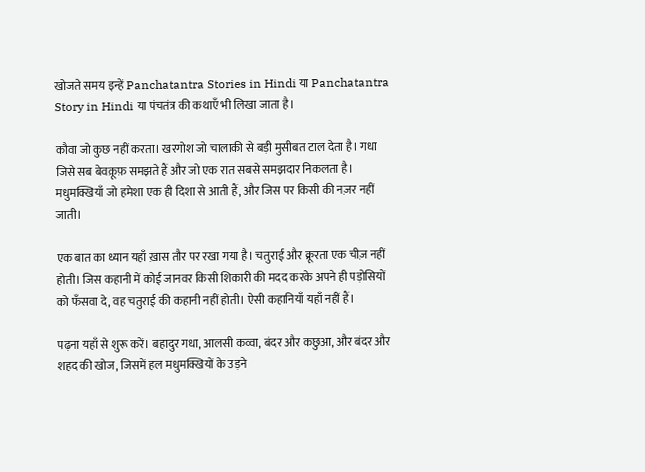खोजते समय इन्हें Panchatantra Stories in Hindi या Panchatantra Story in Hindi या पंचतंत्र की कथाएँ भी लिखा जाता है।

कौवा जो कुछ नहीं करता। खरगोश जो चालाकी से बड़ी मुसीबत टाल देता है। गधा जिसे सब बेवक़ूफ़ समझते हैं और जो एक रात सबसे समझदार निकलता है। मधुमक्खियाँ जो हमेशा एक ही दिशा से आती हैं, और जिस पर किसी की नज़र नहीं जाती।

एक बात का ध्यान यहाँ ख़ास तौर पर रखा गया है। चतुराई और क्रूरता एक चीज़ नहीं होती। जिस कहानी में कोई जानवर किसी शिकारी की मदद करके अपने ही पड़ोसियों को फँसवा दे, वह चतुराई की कहानी नहीं होती। ऐसी कहानियाँ यहाँ नहीं हैं।

पढ़ना यहाँ से शुरू करें। बहादुर गधा, आलसी कव्वा, बंदर और कछुआ, और बंदर और शहद की खोज, जिसमें हल मधुमक्खियों के उड़ने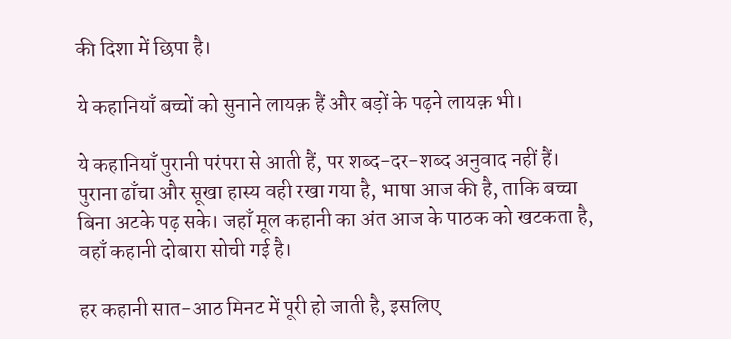की दिशा में छिपा है।

ये कहानियाँ बच्चों को सुनाने लायक़ हैं और बड़ों के पढ़ने लायक़ भी।

ये कहानियाँ पुरानी परंपरा से आती हैं, पर शब्द-दर-शब्द अनुवाद नहीं हैं। पुराना ढाँचा और सूखा हास्य वही रखा गया है, भाषा आज की है, ताकि बच्चा बिना अटके पढ़ सके। जहाँ मूल कहानी का अंत आज के पाठक को खटकता है, वहाँ कहानी दोबारा सोची गई है।

हर कहानी सात-आठ मिनट में पूरी हो जाती है, इसलिए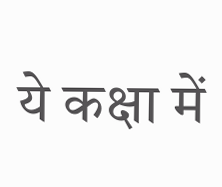ये कक्षा में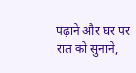पढ़ाने और घर पर रात को सुनाने,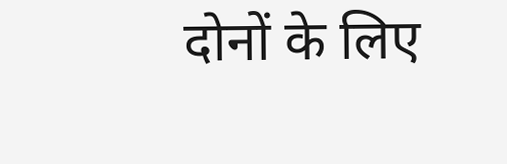दोनों के लिए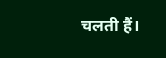चलती हैं।